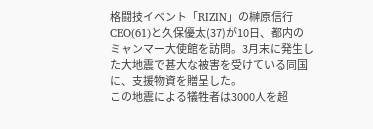格闘技イベント「RIZIN」の榊原信行CEO(61)と久保優太(37)が10日、都内のミャンマー大使館を訪問。3月末に発生した大地震で甚大な被害を受けている同国に、支援物資を贈呈した。
この地震による犠牲者は3000人を超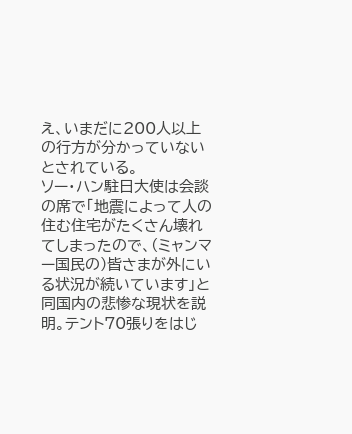え、いまだに200人以上の行方が分かっていないとされている。
ソー・ハン駐日大使は会談の席で「地震によって人の住む住宅がたくさん壊れてしまったので、(ミャンマー国民の)皆さまが外にいる状況が続いています」と同国内の悲惨な現状を説明。テント70張りをはじ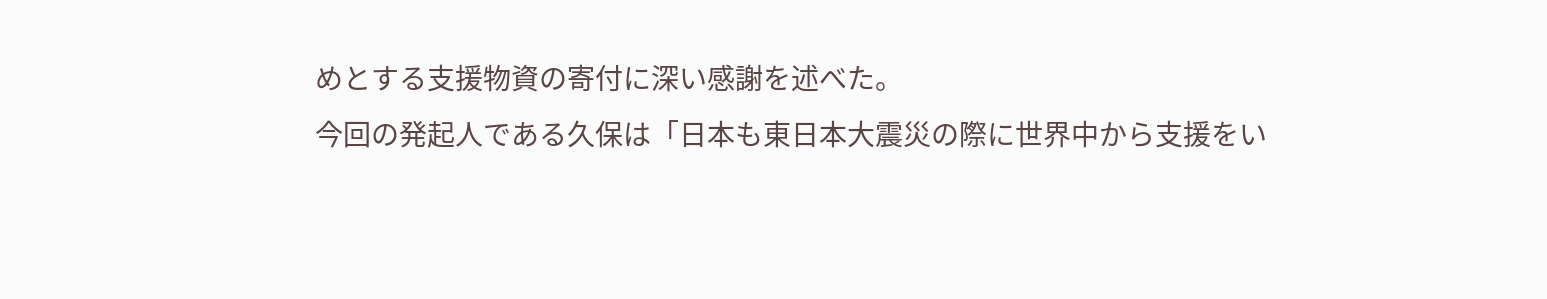めとする支援物資の寄付に深い感謝を述べた。
今回の発起人である久保は「日本も東日本大震災の際に世界中から支援をい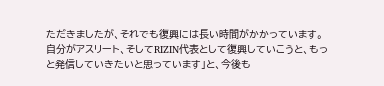ただきましたが、それでも復興には長い時間がかかっています。自分がアスリート、そしてRIZIN代表として復興していこうと、もっと発信していきたいと思っています」と、今後も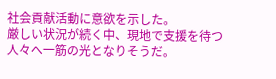社会貢献活動に意欲を示した。
厳しい状況が続く中、現地で支援を待つ人々へ一筋の光となりそうだ。